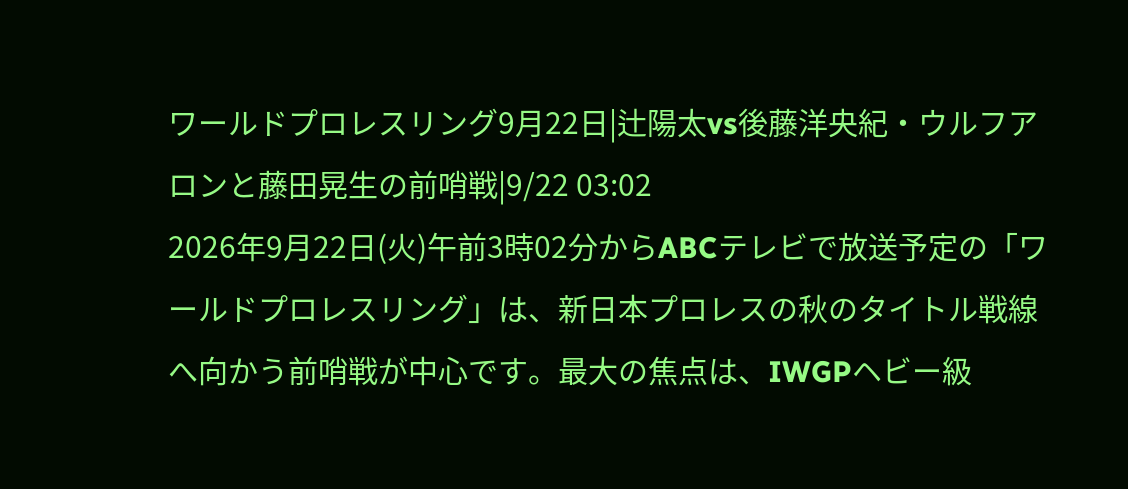ワールドプロレスリング9月22日|辻陽太vs後藤洋央紀・ウルフアロンと藤田晃生の前哨戦|9/22 03:02
2026年9月22日(火)午前3時02分からABCテレビで放送予定の「ワールドプロレスリング」は、新日本プロレスの秋のタイトル戦線へ向かう前哨戦が中心です。最大の焦点は、IWGPヘビー級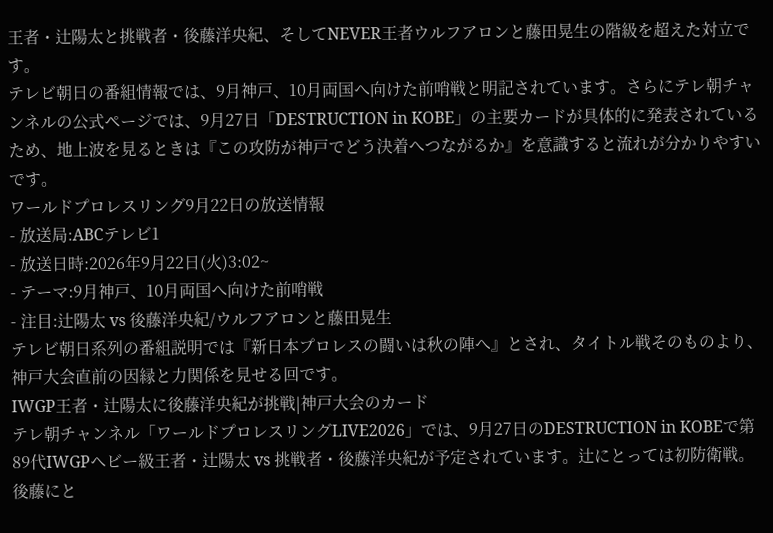王者・辻陽太と挑戦者・後藤洋央紀、そしてNEVER王者ウルフアロンと藤田晃生の階級を超えた対立です。
テレビ朝日の番組情報では、9月神戸、10月両国へ向けた前哨戦と明記されています。さらにテレ朝チャンネルの公式ページでは、9月27日「DESTRUCTION in KOBE」の主要カードが具体的に発表されているため、地上波を見るときは『この攻防が神戸でどう決着へつながるか』を意識すると流れが分かりやすいです。
ワールドプロレスリング9月22日の放送情報
- 放送局:ABCテレビ1
- 放送日時:2026年9月22日(火)3:02~
- テーマ:9月神戸、10月両国へ向けた前哨戦
- 注目:辻陽太 vs 後藤洋央紀/ウルフアロンと藤田晃生
テレビ朝日系列の番組説明では『新日本プロレスの闘いは秋の陣へ』とされ、タイトル戦そのものより、神戸大会直前の因縁と力関係を見せる回です。
IWGP王者・辻陽太に後藤洋央紀が挑戦|神戸大会のカード
テレ朝チャンネル「ワールドプロレスリングLIVE2026」では、9月27日のDESTRUCTION in KOBEで第89代IWGPヘビー級王者・辻陽太 vs 挑戦者・後藤洋央紀が予定されています。辻にとっては初防衛戦。後藤にと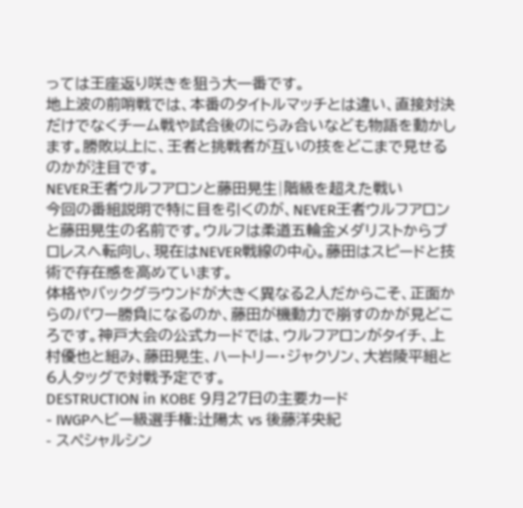っては王座返り咲きを狙う大一番です。
地上波の前哨戦では、本番のタイトルマッチとは違い、直接対決だけでなくチーム戦や試合後のにらみ合いなども物語を動かします。勝敗以上に、王者と挑戦者が互いの技をどこまで見せるのかが注目です。
NEVER王者ウルフアロンと藤田晃生|階級を超えた戦い
今回の番組説明で特に目を引くのが、NEVER王者ウルフアロンと藤田晃生の名前です。ウルフは柔道五輪金メダリストからプロレスへ転向し、現在はNEVER戦線の中心。藤田はスピードと技術で存在感を高めています。
体格やバックグラウンドが大きく異なる2人だからこそ、正面からのパワー勝負になるのか、藤田が機動力で崩すのかが見どころです。神戸大会の公式カードでは、ウルフアロンがタイチ、上村優也と組み、藤田晃生、ハートリー・ジャクソン、大岩陵平組と6人タッグで対戦予定です。
DESTRUCTION in KOBE 9月27日の主要カード
- IWGPヘビー級選手権:辻陽太 vs 後藤洋央紀
- スペシャルシン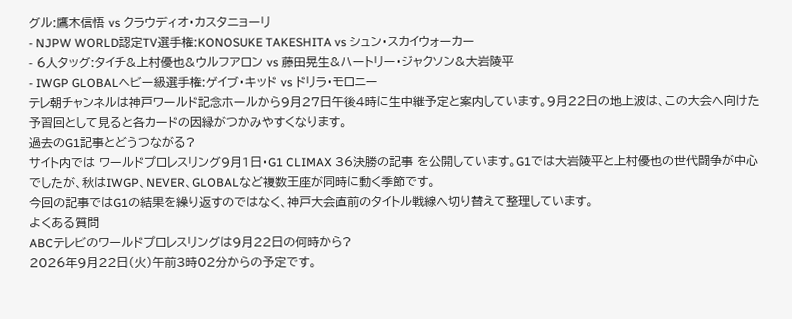グル:鷹木信悟 vs クラウディオ・カスタニョーリ
- NJPW WORLD認定TV選手権:KONOSUKE TAKESHITA vs シュン・スカイウォーカー
- 6人タッグ:タイチ&上村優也&ウルフアロン vs 藤田晃生&ハートリー・ジャクソン&大岩陵平
- IWGP GLOBALヘビー級選手権:ゲイブ・キッド vs ドリラ・モロニー
テレ朝チャンネルは神戸ワールド記念ホールから9月27日午後4時に生中継予定と案内しています。9月22日の地上波は、この大会へ向けた予習回として見ると各カードの因縁がつかみやすくなります。
過去のG1記事とどうつながる?
サイト内では ワールドプロレスリング9月1日・G1 CLIMAX 36決勝の記事 を公開しています。G1では大岩陵平と上村優也の世代闘争が中心でしたが、秋はIWGP、NEVER、GLOBALなど複数王座が同時に動く季節です。
今回の記事ではG1の結果を繰り返すのではなく、神戸大会直前のタイトル戦線へ切り替えて整理しています。
よくある質問
ABCテレビのワールドプロレスリングは9月22日の何時から?
2026年9月22日(火)午前3時02分からの予定です。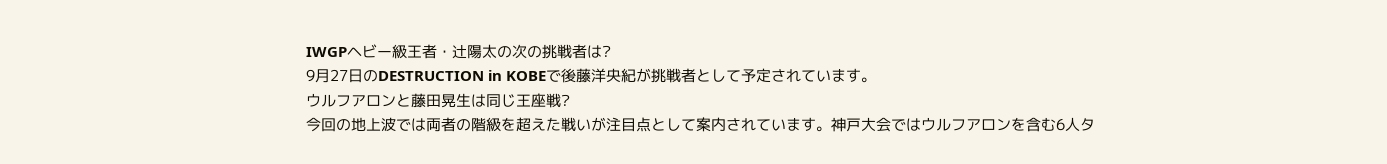IWGPヘビー級王者・辻陽太の次の挑戦者は?
9月27日のDESTRUCTION in KOBEで後藤洋央紀が挑戦者として予定されています。
ウルフアロンと藤田晃生は同じ王座戦?
今回の地上波では両者の階級を超えた戦いが注目点として案内されています。神戸大会ではウルフアロンを含む6人タ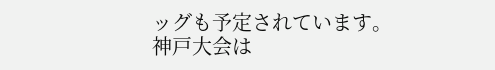ッグも予定されています。
神戸大会は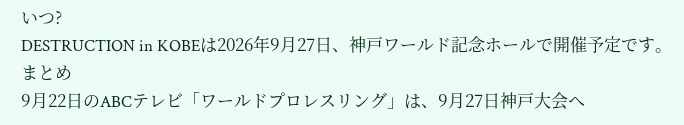いつ?
DESTRUCTION in KOBEは2026年9月27日、神戸ワールド記念ホールで開催予定です。
まとめ
9月22日のABCテレビ「ワールドプロレスリング」は、9月27日神戸大会へ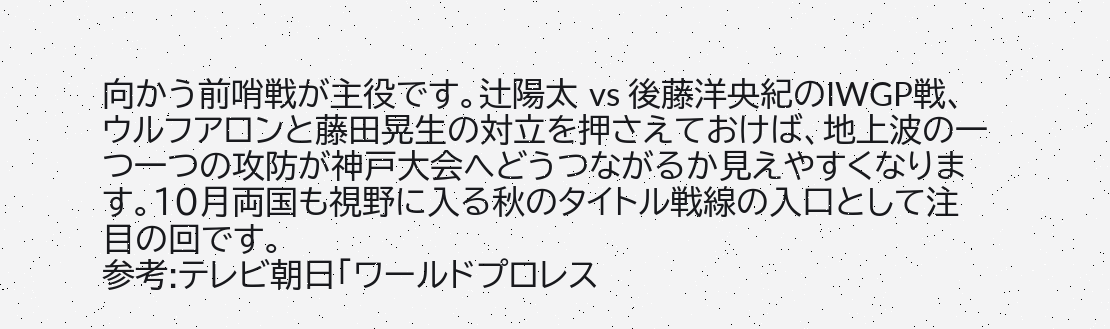向かう前哨戦が主役です。辻陽太 vs 後藤洋央紀のIWGP戦、ウルフアロンと藤田晃生の対立を押さえておけば、地上波の一つ一つの攻防が神戸大会へどうつながるか見えやすくなります。10月両国も視野に入る秋のタイトル戦線の入口として注目の回です。
参考:テレビ朝日「ワールドプロレス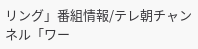リング」番組情報/テレ朝チャンネル「ワー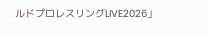ルドプロレスリングLIVE2026」